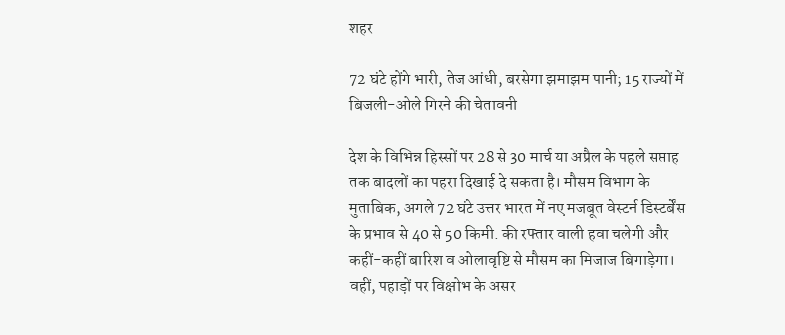शहर

72 घंटे होंगे भारी, तेज आंधी, बरसेगा झमाझम पानी; 15 राज्यों में बिजली-ओले गिरने की चेतावनी

देश के विभिन्न हिस्सों पर 28 से 30 मार्च या अप्रैल के पहले सप्ताह तक बादलों का पहरा दिखाई दे सकता है। मौसम विभाग के मुताबिक, अगले 72 घंटे उत्तर भारत में नए मजबूत वेस्टर्न डिस्टर्बेंस के प्रभाव से 40 से 50 किमी. की रफ्तार वाली हवा चलेगी और कहीं-कहीं बारिश व ओलावृष्टि से मौसम का मिजाज बिगाड़ेगा। वहीं, पहाड़ों पर विक्षोभ के असर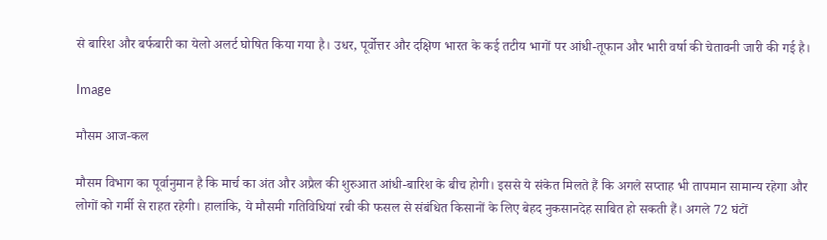से बारिश और बर्फबारी का येलो अलर्ट घोषित किया गया है। उधर, पूर्वोत्तर और दक्षिण भारत के कई तटीय भागों पर आंधी-तूफान और भारी वर्षा की चेतावनी जारी की गई है।

Image

मौसम आज-कल

मौसम विभाग का पूर्वानुमान है कि मार्च का अंत और अप्रैल की शुरुआत आंधी-बारिश के बीच होगी। इससे ये संकेत मिलते हैं कि अगले सप्ताह भी तापमान सामान्य रहेगा और लोगों को गर्मी से राहत रहेगी। हालांकि, ये मौसमी गतिविधियां रबी की फसल से संबंधित किसानों के लिए बेहद नुकसानदेह साबित हो सकती हैं। अगले 72 घंटों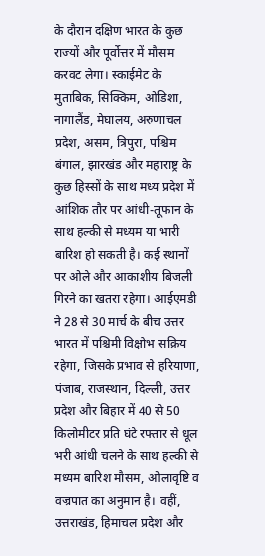के दौरान दक्षिण भारत के कुछ राज्यों और पूर्वोत्तर में मौसम करवट लेगा। स्काईमेट के मुताबिक, सिक्किम, ओडिशा, नागालैंड, मेघालय, अरुणाचल प्रदेश, असम, त्रिपुरा, पश्चिम बंगाल, झारखंड और महाराष्ट्र के कुछ हिस्सों के साथ मध्य प्रदेश में आंशिक तौर पर आंधी-तूफान के साथ हल्की से मध्यम या भारी बारिश हो सकती है। कई स्थानों पर ओले और आकाशीय बिजली गिरने का खतरा रहेगा। आईएमडी ने 28 से 30 मार्च के बीच उत्तर भारत में पश्चिमी विक्षोभ सक्रिय रहेगा, जिसके प्रभाव से हरियाणा, पंजाब, राजस्थान, दिल्ली, उत्तर प्रदेश और बिहार में 40 से 50 किलोमीटर प्रति घंटे रफ्तार से धूल भरी आंधी चलने के साथ हल्की से मध्यम बारिश मौसम, ओलावृष्टि व वज्रपात का अनुमान है। वहीं, उत्तराखंड, हिमाचल प्रदेश और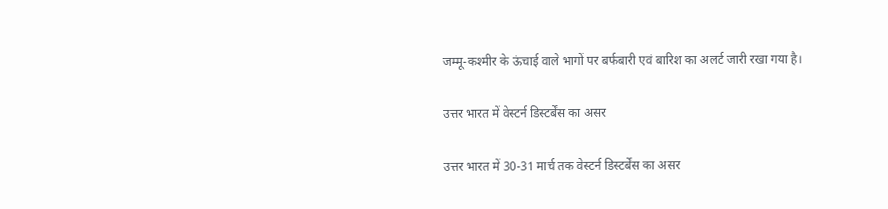जम्मू-कश्मीर के ऊंचाई वाले भागों पर बर्फबारी एवं बारिश का अलर्ट जारी रखा गया है।

उत्तर भारत में वेस्टर्न डिस्टर्बेंस का असर

उत्तर भारत में 30-31 मार्च तक वेस्टर्न डिस्टर्बेंस का असर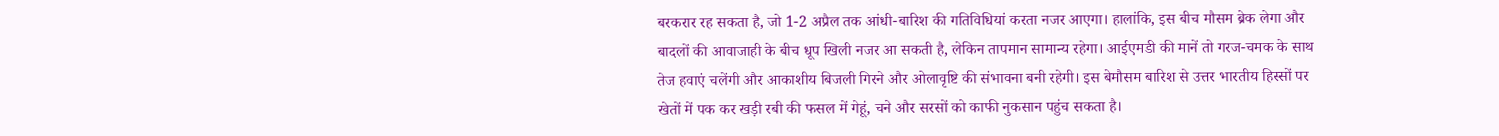बरकरार रह सकता है, जो 1-2 अप्रैल तक आंधी-बारिश की गतिविधियां करता नजर आएगा। हालांकि, इस बीच मौसम ब्रेक लेगा और बादलों की आवाजाही के बीच धूप खिली नजर आ सकती है, लेकिन तापमान सामान्य रहेगा। आईएमडी की मानें तो गरज-चमक के साथ तेज हवाएं चलेंगी और आकाशीय बिजली गिरने और ओलावृष्टि की संभावना बनी रहेगी। इस बेमौसम बारिश से उत्तर भारतीय हिस्सों पर खेतों में पक कर खड़ी रबी की फसल में गेहूं, चने और सरसों को काफी नुकसान पहुंच सकता है।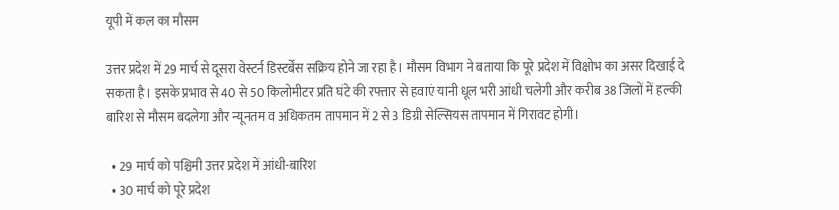यूपी में कल का मौसम

उत्तर प्रदेश में 29 मार्च से दूसरा वेस्टर्न डिस्टर्बेंस सक्रिय होने जा रहा है। मौसम विभाग ने बताया कि पूरे प्रदेश में विक्षोभ का असर दिखाई दे सकता है। इसके प्रभाव से 40 से 50 किलोमीटर प्रति घंटे की रफ्तार से हवाएं यानी धूल भरी आंधी चलेगी और करीब 38 जिलों में हल्की बारिश से मौसम बदलेगा और न्यूनतम व अधिकतम तापमान में 2 से 3 डिग्री सेल्सियस तापमान में गिरावट होगी।

  • 29 मार्च को पश्चिमी उत्तर प्रदेश में आंधी-बारिश
  • 30 मार्च को पूरे प्रदेश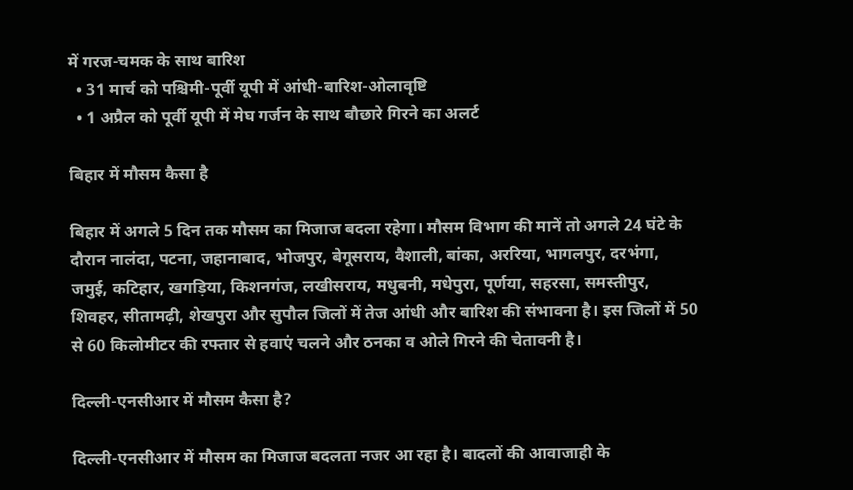में गरज-चमक के साथ बारिश
  • 31 मार्च को पश्चिमी-पूर्वी यूपी में आंधी-बारिश-ओलावृष्टि
  • 1 अप्रैल को पूर्वी यूपी में मेघ गर्जन के साथ बौछारे गिरने का अलर्ट

बिहार में मौसम कैसा है

बिहार में अगले 5 दिन तक मौसम का मिजाज बदला रहेगा। मौसम विभाग की मानें तो अगले 24 घंटे के दौरान नालंदा, पटना, जहानाबाद, भोजपुर, बेगूसराय, वैशाली, बांका, अररिया, भागलपुर, दरभंगा, जमुई, कटिहार, खगड़िया, किशनगंज, लखीसराय, मधुबनी, मधेपुरा, पूर्णया, सहरसा, समस्तीपुर, शिवहर, सीतामढ़ी, शेखपुरा और सुपौल जिलों में तेज आंधी और बारिश की संभावना है। इस जिलों में 50 से 60 किलोमीटर की रफ्तार से हवाएं चलने और ठनका व ओले गिरने की चेतावनी है।

दिल्ली-एनसीआर में मौसम कैसा है?

दिल्ली-एनसीआर में मौसम का मिजाज बदलता नजर आ रहा है। बादलों की आवाजाही के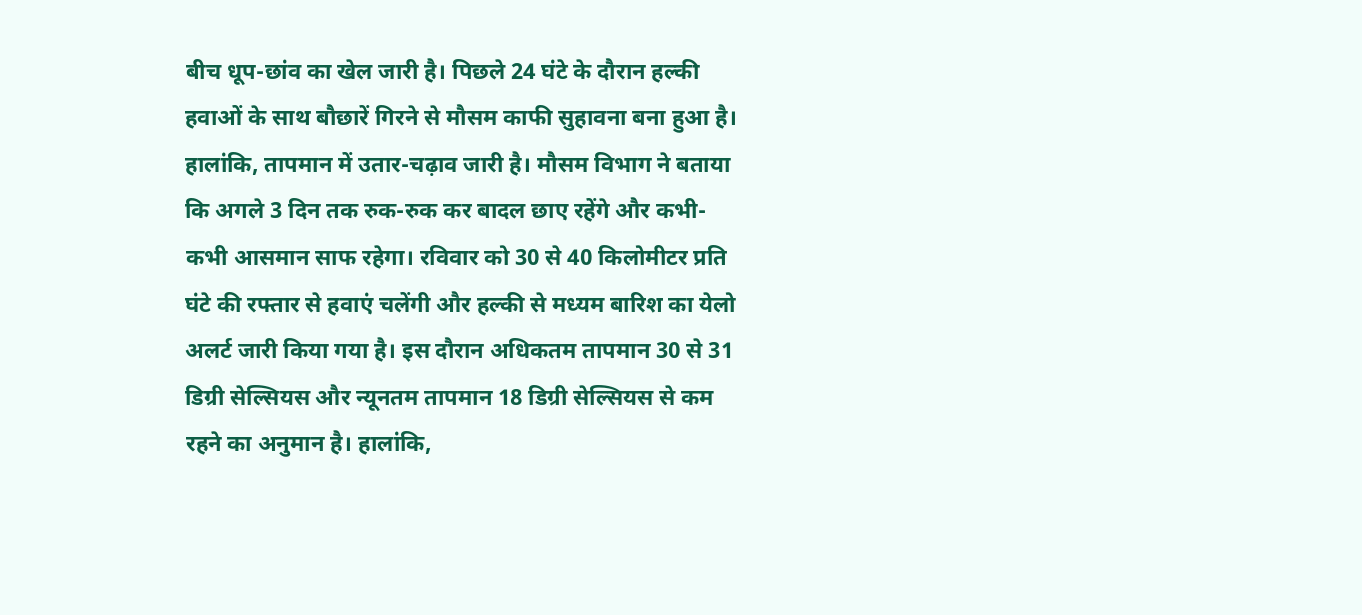बीच धूप-छांव का खेल जारी है। पिछले 24 घंटे के दौरान हल्की हवाओं के साथ बौछारें गिरने से मौसम काफी सुहावना बना हुआ है। हालांकि, तापमान में उतार-चढ़ाव जारी है। मौसम विभाग ने बताया कि अगले 3 दिन तक रुक-रुक कर बादल छाए रहेंगे और कभी-कभी आसमान साफ रहेगा। रविवार को 30 से 40 किलोमीटर प्रति घंटे की रफ्तार से हवाएं चलेंगी और हल्की से मध्यम बारिश का येलो अलर्ट जारी किया गया है। इस दौरान अधिकतम तापमान 30 से 31 डिग्री सेल्सियस और न्यूनतम तापमान 18 डिग्री सेल्सियस से कम रहने का अनुमान है। हालांकि,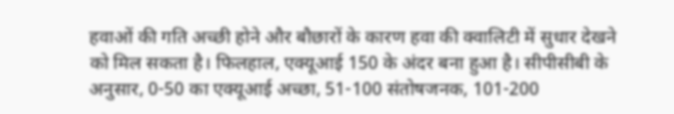हवाओं की गति अच्छी होने और बौछारों के कारण हवा की क्वालिटी में सुधार देखने को मिल सकता है। फिलहाल, एक्यूआई 150 के अंदर बना हुआ है। सीपीसीबी के अनुसार, 0-50 का एक्यूआई अच्छा, 51-100 संतोषजनक, 101-200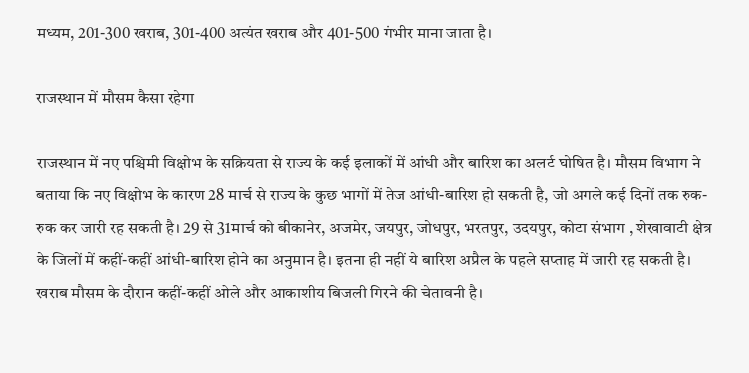मध्यम, 201-300 खराब, 301-400 अत्यंत खराब और 401-500 गंभीर माना जाता है।

राजस्थान में मौसम कैसा रहेगा

राजस्थान में नए पश्चिमी विक्षोभ के सक्रियता से राज्य के कई इलाकों में आंधी और बारिश का अलर्ट घोषित है। मौसम विभाग ने बताया कि नए विक्षोभ के कारण 28 मार्च से राज्य के कुछ भागों में तेज आंधी-बारिश हो सकती है, जो अगले कई दिनों तक रुक-रुक कर जारी रह सकती है। 29 से 31मार्च को बीकानेर, अजमेर, जयपुर, जोधपुर, भरतपुर, उदयपुर, कोटा संभाग , शेखावाटी क्षेत्र के जिलों में कहीं-कहीं आंधी-बारिश होने का अनुमान है। इतना ही नहीं ये बारिश अप्रैल के पहले सप्ताह में जारी रह सकती है। खराब मौसम के दौरान कहीं-कहीं ओले और आकाशीय बिजली गिरने की चेतावनी है।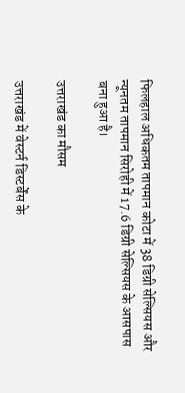फिलहाल अधिकतम तापमान कोटा में 38 डिग्री सेल्सियस और न्यूनतम तापमान सिरोही में 17.6 डिग्री सेल्सियस के आसपास बना हुआ है।

उत्तराखंड का मौसम

उत्तराखंड में वेस्टर्न डिस्टर्बेंस के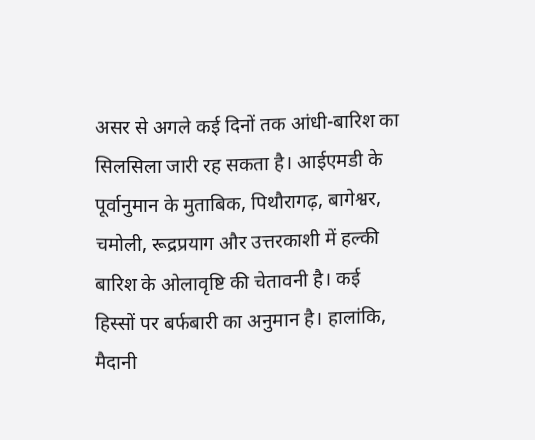असर से अगले कई दिनों तक आंधी-बारिश का सिलसिला जारी रह सकता है। आईएमडी के पूर्वानुमान के मुताबिक, पिथौरागढ़, बागेश्वर, चमोली, रूद्रप्रयाग और उत्तरकाशी में हल्की बारिश के ओलावृष्टि की चेतावनी है। कई हिस्सों पर बर्फबारी का अनुमान है। हालांकि, मैदानी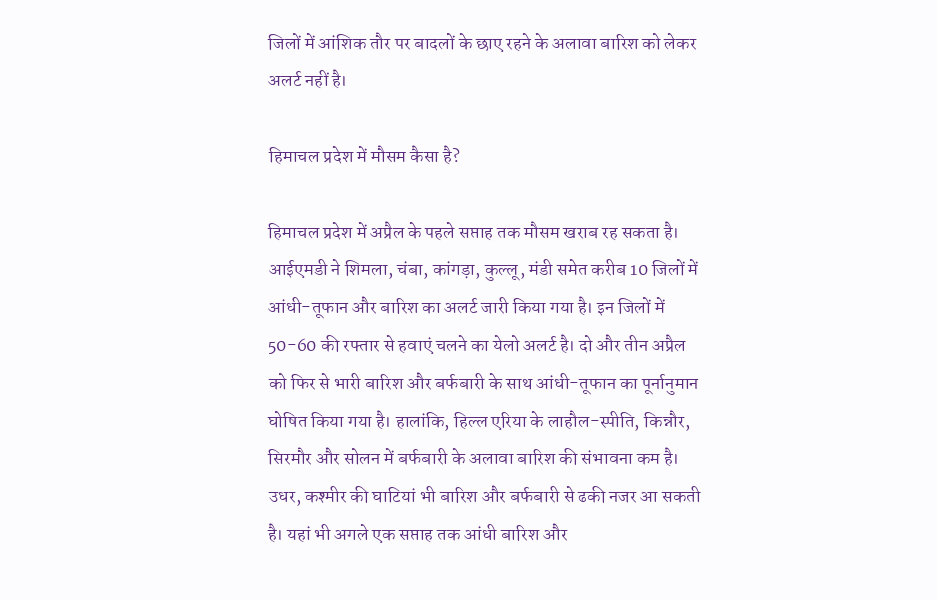जिलों में आंशिक तौर पर बादलों के छाए रहने के अलावा बारिश को लेकर अलर्ट नहीं है।

हिमाचल प्रदेश में मौसम कैसा है?

हिमाचल प्रदेश में अप्रैल के पहले सप्ताह तक मौसम खराब रह सकता है। आईएमडी ने शिमला, चंबा, कांगड़ा, कुल्लू, मंडी समेत करीब 10 जिलों में आंधी-तूफान और बारिश का अलर्ट जारी किया गया है। इन जिलों में 50-60 की रफ्तार से हवाएं चलने का येलो अलर्ट है। दो और तीन अप्रैल को फिर से भारी बारिश और बर्फबारी के साथ आंधी-तूफान का पूर्नानुमान घोषित किया गया है। हालांकि, हिल्ल एरिया के लाहौल-स्पीति, किन्नौर, सिरमौर और सोलन में बर्फबारी के अलावा बारिश की संभावना कम है। उधर, कश्मीर की घाटियां भी बारिश और बर्फबारी से ढकी नजर आ सकती है। यहां भी अगले एक सप्ताह तक आंधी बारिश और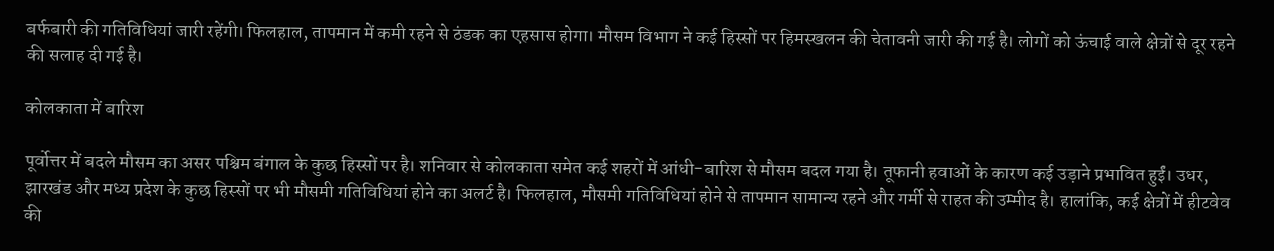बर्फबारी की गतिविधियां जारी रहेंगी। फिलहाल, तापमान में कमी रहने से ठंडक का एहसास होगा। मौसम विभाग ने कई हिस्सों पर हिमस्खलन की चेतावनी जारी की गई है। लोगों को ऊंचाई वाले क्षेत्रों से दूर रहने की सलाह दी गई है।

कोलकाता में बारिश

पूर्वोत्तर में बदले मौसम का असर पश्चिम बंगाल के कुछ हिस्सों पर है। शनिवार से कोलकाता समेत कई शहरों में आंधी-बारिश से मौसम बदल गया है। तूफानी हवाओं के कारण कई उड़ाने प्रभावित हुईं। उधर, झारखंड और मध्य प्रदेश के कुछ हिस्सों पर भी मौसमी गतिविधियां होने का अलर्ट है। फिलहाल, मौसमी गतिविधियां होने से तापमान सामान्य रहने और गर्मी से राहत की उम्मीद है। हालांकि, कई क्षेत्रों में हीटवेव की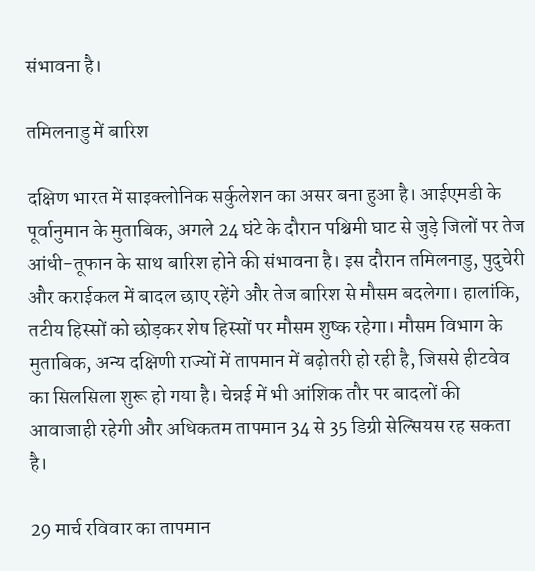संभावना है।

तमिलनाडु में बारिश

दक्षिण भारत में साइक्लोनिक सर्कुलेशन का असर बना हुआ है। आईएमडी के पूर्वानुमान के मुताबिक, अगले 24 घंटे के दौरान पश्चिमी घाट से जुड़े जिलों पर तेज आंधी-तूफान के साथ बारिश होने की संभावना है। इस दौरान तमिलनाडु, पुदुचेरी और कराईकल में बादल छाए रहेंगे और तेज बारिश से मौसम बदलेगा। हालांकि, तटीय हिस्सों को छोड़कर शेष हिस्सों पर मौसम शुष्क रहेगा। मौसम विभाग के मुताबिक, अन्य दक्षिणी राज्यों में तापमान में बढ़ोतरी हो रही है, जिससे हीटवेव का सिलसिला शुरू हो गया है। चेन्नई में भी आंशिक तौर पर बादलों की आवाजाही रहेगी और अधिकतम तापमान 34 से 35 डिग्री सेल्सियस रह सकता है।

29 मार्च रविवार का तापमान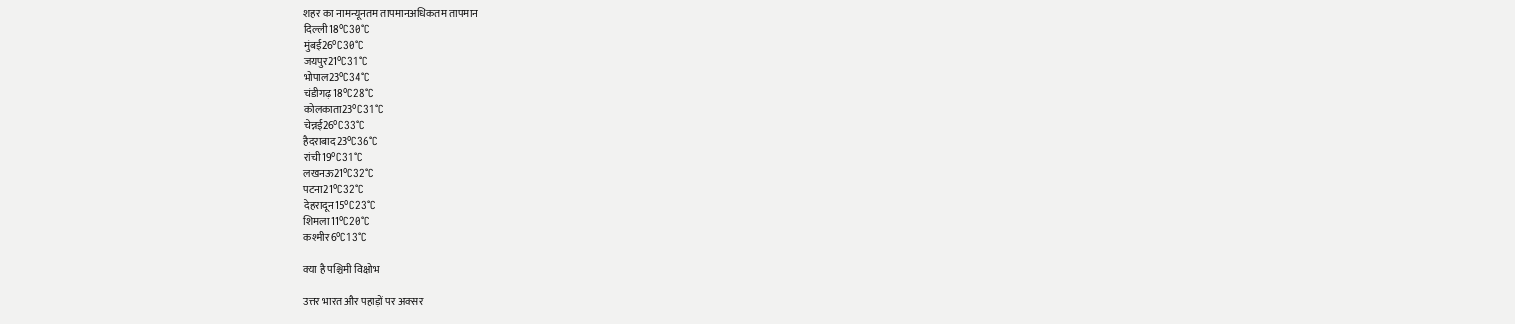शहर का नामन्यूनतम तापमानअधिकतम तापमान
दिल्ली18°C30°C
मुंबई26°C30°C
जयपुर21°C31°C
भोपाल23°C34°C
चंडीगढ़18°C28°C
कोलकाता23°C31°C
चेन्नई26°C33°C
हैदराबाद23°C36°C
रांची19°C31°C
लखनऊ21°C32°C
पटना21°C32°C
देहरादून15°C23°C
शिमला11°C20°C
कश्मीर6°C13°C

क्या है पश्चिमी विक्षोभ

उत्तर भारत और पहाड़ों पर अक्सर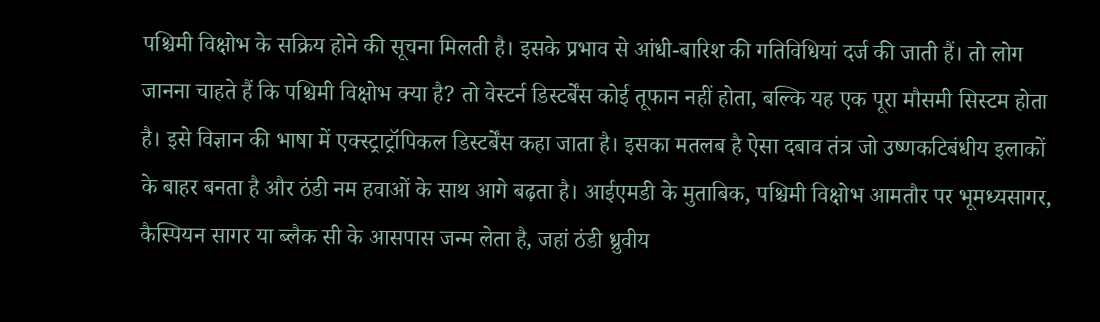पश्चिमी विक्षोभ के सक्रिय होने की सूचना मिलती है। इसके प्रभाव से आंधी-बारिश की गतिविधियां दर्ज की जाती हैं। तो लोग जानना चाहते हैं कि पश्चिमी विक्षोभ क्या है? तो वेस्टर्न डिस्टर्बेंस कोई तूफान नहीं होता, बल्कि यह एक पूरा मौसमी सिस्टम होता है। इसे विज्ञान की भाषा में एक्स्ट्राट्रॉपिकल डिस्टर्बेंस कहा जाता है। इसका मतलब है ऐसा दबाव तंत्र जो उष्णकटिबंधीय इलाकों के बाहर बनता है और ठंडी नम हवाओं के साथ आगे बढ़ता है। आईएमडी के मुताबिक, पश्चिमी विक्षोभ आमतौर पर भूमध्यसागर, कैस्पियन सागर या ब्लैक सी के आसपास जन्म लेता है, जहां ठंडी ध्रुवीय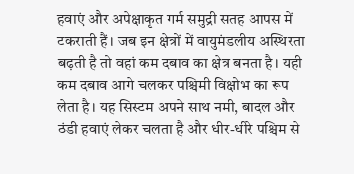हवाएं और अपेक्षाकृत गर्म समुद्री सतह आपस में टकराती हैं। जब इन क्षेत्रों में वायुमंडलीय अस्थिरता बढ़ती है तो वहां कम दबाव का क्षेत्र बनता है। यही कम दबाव आगे चलकर पश्चिमी विक्षोभ का रूप लेता है। यह सिस्टम अपने साथ नमी, बादल और ठंडी हवाएं लेकर चलता है और धीर-धीरे पश्चिम से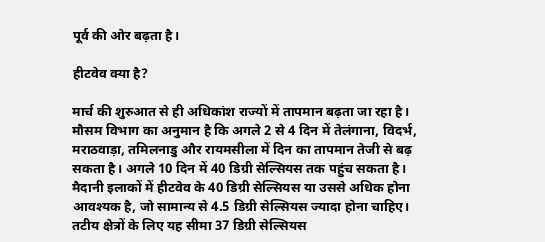पूर्व की ओर बढ़ता है।

हीटवेव क्या है?

मार्च की शुरुआत से ही अधिकांश राज्यों में तापमान बढ़ता जा रहा है। मौसम विभाग का अनुमान है कि अगले 2 से 4 दिन में तेलंगाना, विदर्भ, मराठवाड़ा, तमिलनाडु और रायमसीला में दिन का तापमान तेजी से बढ़ सकता है। अगले 10 दिन में 40 डिग्री सेल्सियस तक पहुंच सकता है। मैदानी इलाकों में हीटवेव के 40 डिग्री सेल्सियस या उससे अधिक होना आवश्यक है, जो सामान्य से 4.5 डिग्री सेल्सियस ज्यादा होना चाहिए। तटीय क्षेत्रों के लिए यह सीमा 37 डिग्री सेल्सियस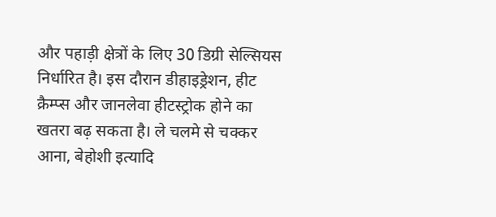और पहाड़ी क्षेत्रों के लिए 30 डिग्री सेल्सियस निर्धारित है। इस दौरान डीहाइड्रेशन, हीट क्रैम्प्स और जानलेवा हीटस्ट्रोक होने का खतरा बढ़ सकता है। ले चलमे से चक्कर आना, बेहोशी इत्यादि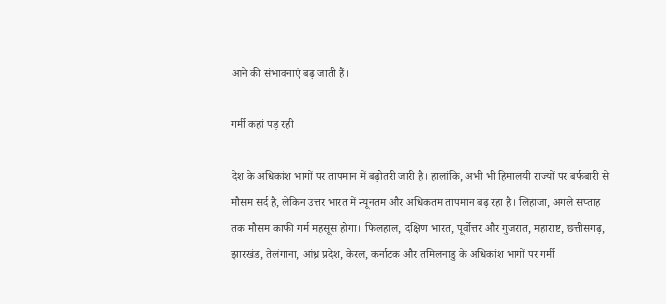आने की संभावनाएं बढ़ जाती हैं।

गर्मी कहां पड़ रही

देश के अधिकांश भागों पर तापमान में बढ़ोतरी जारी है। हालांकि, अभी भी हिमालयी राज्यों पर बर्फबारी से मौसम सर्द है, लेकिन उत्तर भारत में न्यूनतम और अधिकतम तापमान बढ़ रहा है। लिहाजा, अगले सप्ताह तक मौसम काफी गर्म महसूस होगा। फिलहाल, दक्षिण भारत, पूर्वोत्तर और गुजरात, महाराष्ट, छत्तीसगढ़, झारखंड, तेलंगाना, आंध्र प्रदेश, केरल, कर्नाटक और तमिलनाडु के अधिकांश भागों पर गर्मी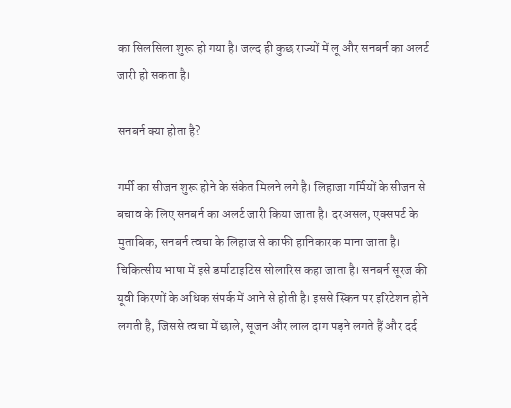का सिलसिला शुरू हो गया है। जल्द ही कुछ राज्यों में लू और सनबर्न का अलर्ट जारी हो सकता है।

सनबर्न क्या होता है?

गर्मी का सीजन शुरू होने के संकेत मिलने लगे है। लिहाजा गर्मियों के सीजन से बचाव के लिए सनबर्न का अलर्ट जारी किया जाता है। दरअसल, एक्सपर्ट के मुताबिक, सनबर्न त्वचा के लिहाज से काफी हानिकारक माना जाता है। चिकित्सीय भाषा में इसे डर्माटाइटिस सोलारिस कहा जाता है। सनबर्न सूरज की यूवी किरणों के अधिक संपर्क में आने से होती है। इससे स्किन पर इरिटेशन होने लगती है, जिससे त्वचा में छाले, सूजन और लाल दाग पड़ने लगते हैं और दर्द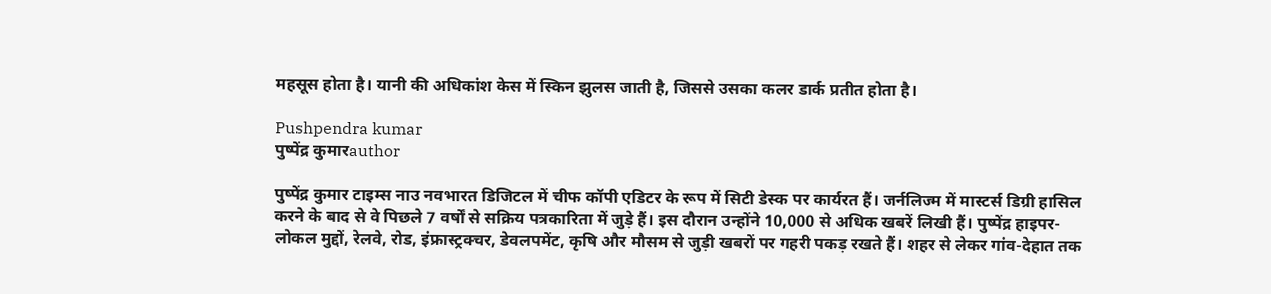महसूस होता है। यानी की अधिकांश केस में स्किन झुलस जाती है, जिससे उसका कलर डार्क प्रतीत होता है।

Pushpendra kumar
पुष्पेंद्र कुमारauthor

पुष्पेंद्र कुमार टाइम्स नाउ नवभारत डिजिटल में चीफ कॉपी एडिटर के रूप में सिटी डेस्क पर कार्यरत हैं। जर्नलिज्म में मास्टर्स डिग्री हासिल करने के बाद से वे पिछले 7 वर्षों से सक्रिय पत्रकारिता में जुड़े हैं। इस दौरान उन्होंने 10,000 से अधिक खबरें लिखी हैं। पुष्पेंद्र हाइपर-लोकल मुद्दों, रेलवे, रोड, इंफ्रास्ट्रक्चर, डेवलपमेंट, कृषि और मौसम से जुड़ी खबरों पर गहरी पकड़ रखते हैं। शहर से लेकर गांव-देहात तक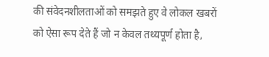की संवेदनशीलताओं को समझते हुए वे लोकल खबरों को ऐसा रूप देते हैं जो न केवल तथ्यपूर्ण होता है,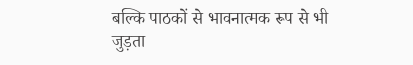बल्कि पाठकों से भावनात्मक रूप से भी जुड़ता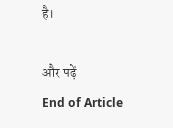है।

और पढ़ें
End of Article